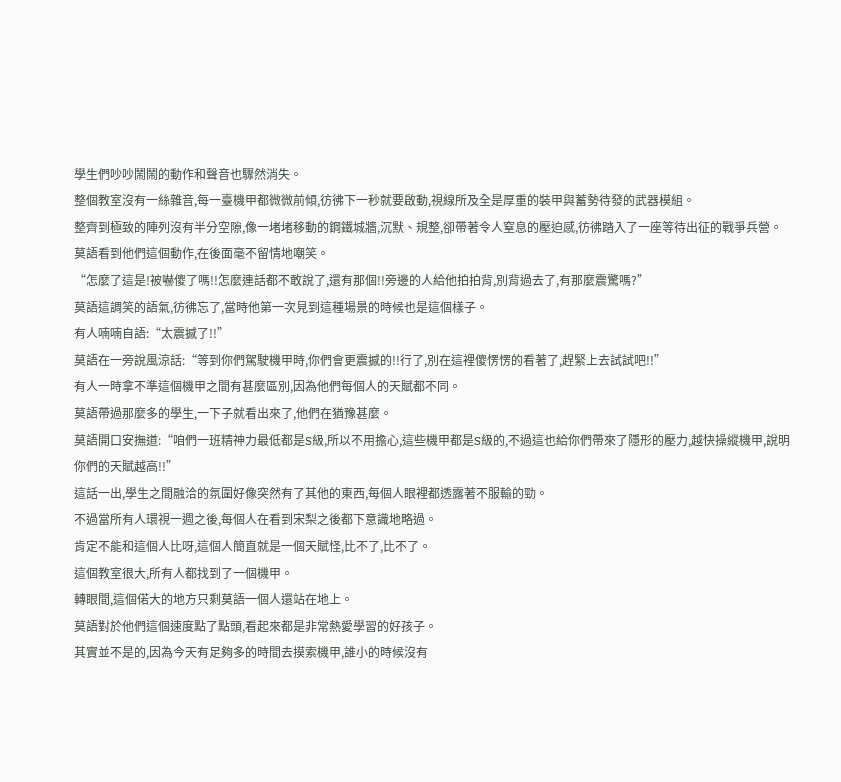學生們吵吵鬧鬧的動作和聲音也驟然消失。
整個教室沒有一絲雜音,每一臺機甲都微微前傾,彷彿下一秒就要啟動,視線所及全是厚重的裝甲與蓄勢待發的武器模組。
整齊到極致的陣列沒有半分空隙,像一堵堵移動的鋼鐵城牆,沉默、規整,卻帶著令人窒息的壓迫感,彷彿踏入了一座等待出征的戰爭兵營。
莫語看到他們這個動作,在後面毫不留情地嘲笑。
“怎麼了這是!被嚇傻了嗎!!怎麼連話都不敢說了,還有那個!!旁邊的人給他拍拍背,別背過去了,有那麼震驚嗎?”
莫語這調笑的語氣,彷彿忘了,當時他第一次見到這種場景的時候也是這個樣子。
有人喃喃自語:“太震撼了!!”
莫語在一旁說風涼話:“等到你們駕駛機甲時,你們會更震撼的!!行了,別在這裡傻愣愣的看著了,趕緊上去試試吧!!”
有人一時拿不準這個機甲之間有甚麼區別,因為他們每個人的天賦都不同。
莫語帶過那麼多的學生,一下子就看出來了,他們在猶豫甚麼。
莫語開口安撫道:“咱們一班精神力最低都是S級,所以不用擔心,這些機甲都是S級的,不過這也給你們帶來了隱形的壓力,越快操縱機甲,說明你們的天賦越高!!”
這話一出,學生之間融洽的氛圍好像突然有了其他的東西,每個人眼裡都透露著不服輸的勁。
不過當所有人環視一週之後,每個人在看到宋梨之後都下意識地略過。
肯定不能和這個人比呀,這個人簡直就是一個天賦怪,比不了,比不了。
這個教室很大,所有人都找到了一個機甲。
轉眼間,這個偌大的地方只剩莫語一個人還站在地上。
莫語對於他們這個速度點了點頭,看起來都是非常熱愛學習的好孩子。
其實並不是的,因為今天有足夠多的時間去摸索機甲,誰小的時候沒有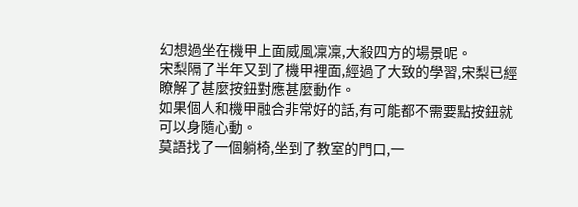幻想過坐在機甲上面威風凜凜,大殺四方的場景呢。
宋梨隔了半年又到了機甲裡面,經過了大致的學習,宋梨已經瞭解了甚麼按鈕對應甚麼動作。
如果個人和機甲融合非常好的話,有可能都不需要點按鈕就可以身隨心動。
莫語找了一個躺椅,坐到了教室的門口,一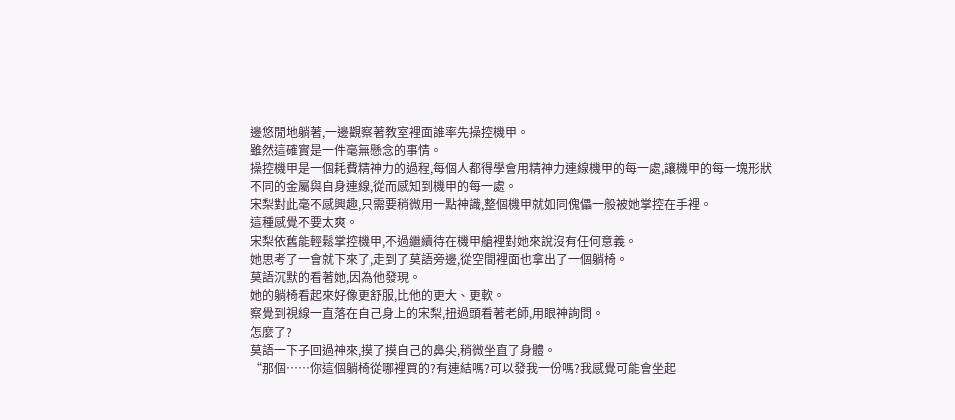邊悠閒地躺著,一邊觀察著教室裡面誰率先操控機甲。
雖然這確實是一件毫無懸念的事情。
操控機甲是一個耗費精神力的過程,每個人都得學會用精神力連線機甲的每一處,讓機甲的每一塊形狀不同的金屬與自身連線,從而感知到機甲的每一處。
宋梨對此毫不感興趣,只需要稍微用一點神識,整個機甲就如同傀儡一般被她掌控在手裡。
這種感覺不要太爽。
宋梨依舊能輕鬆掌控機甲,不過繼續待在機甲艙裡對她來說沒有任何意義。
她思考了一會就下來了,走到了莫語旁邊,從空間裡面也拿出了一個躺椅。
莫語沉默的看著她,因為他發現。
她的躺椅看起來好像更舒服,比他的更大、更軟。
察覺到視線一直落在自己身上的宋梨,扭過頭看著老師,用眼神詢問。
怎麼了?
莫語一下子回過神來,摸了摸自己的鼻尖,稍微坐直了身體。
“那個……你這個躺椅從哪裡買的?有連結嗎?可以發我一份嗎?我感覺可能會坐起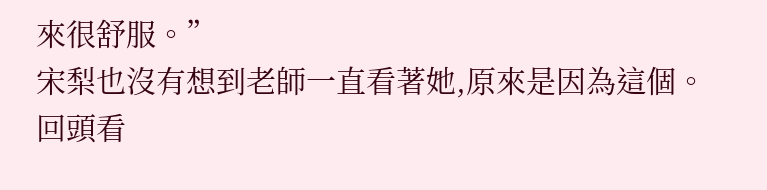來很舒服。”
宋梨也沒有想到老師一直看著她,原來是因為這個。
回頭看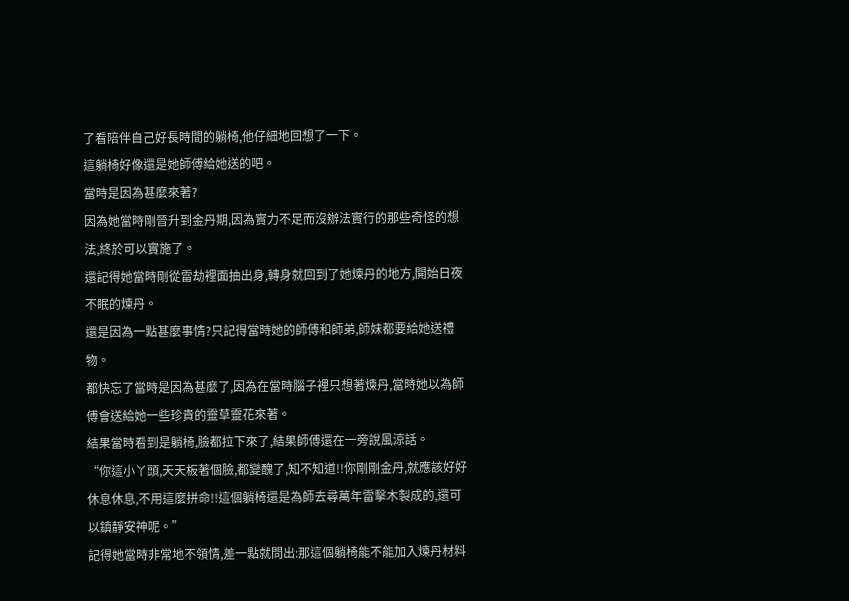了看陪伴自己好長時間的躺椅,他仔細地回想了一下。
這躺椅好像還是她師傅給她送的吧。
當時是因為甚麼來著?
因為她當時剛晉升到金丹期,因為實力不足而沒辦法實行的那些奇怪的想法,終於可以實施了。
還記得她當時剛從雷劫裡面抽出身,轉身就回到了她煉丹的地方,開始日夜不眠的煉丹。
還是因為一點甚麼事情?只記得當時她的師傅和師弟,師妹都要給她送禮物。
都快忘了當時是因為甚麼了,因為在當時腦子裡只想著煉丹,當時她以為師傅會送給她一些珍貴的靈草靈花來著。
結果當時看到是躺椅,臉都拉下來了,結果師傅還在一旁說風涼話。
“你這小丫頭,天天板著個臉,都變醜了,知不知道!!你剛剛金丹,就應該好好休息休息,不用這麼拼命!!這個躺椅還是為師去尋萬年雷擊木製成的,還可以鎮靜安神呢。”
記得她當時非常地不領情,差一點就問出:那這個躺椅能不能加入煉丹材料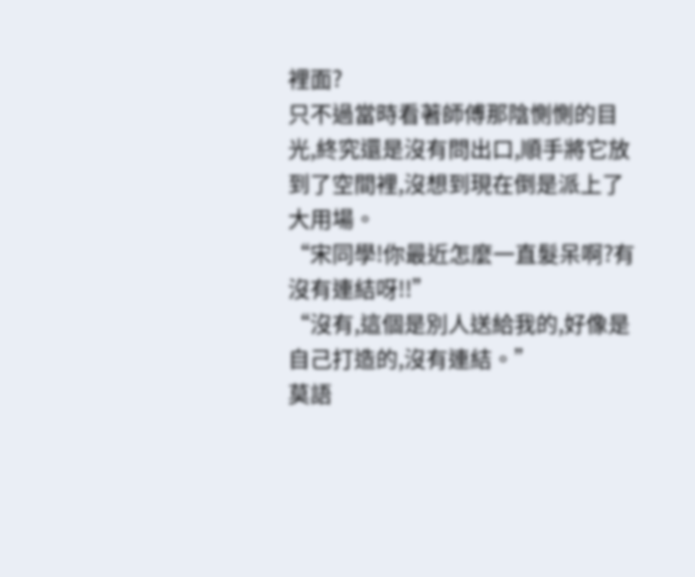裡面?
只不過當時看著師傅那陰惻惻的目光,終究還是沒有問出口,順手將它放到了空間裡,沒想到現在倒是派上了大用場。
“宋同學!你最近怎麼一直髮呆啊?有沒有連結呀!!”
“沒有,這個是別人送給我的,好像是自己打造的,沒有連結。”
莫語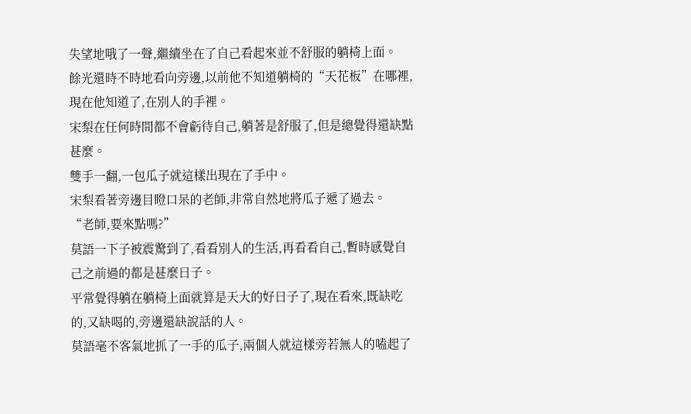失望地哦了一聲,繼續坐在了自己看起來並不舒服的躺椅上面。
餘光還時不時地看向旁邊,以前他不知道躺椅的“天花板”在哪裡,現在他知道了,在別人的手裡。
宋梨在任何時間都不會虧待自己,躺著是舒服了,但是總覺得還缺點甚麼。
雙手一翻,一包瓜子就這樣出現在了手中。
宋梨看著旁邊目瞪口呆的老師,非常自然地將瓜子遞了過去。
“老師,要來點嗎?”
莫語一下子被震驚到了,看看別人的生活,再看看自己,暫時感覺自己之前過的都是甚麼日子。
平常覺得躺在躺椅上面就算是天大的好日子了,現在看來,既缺吃的,又缺喝的,旁邊還缺說話的人。
莫語毫不客氣地抓了一手的瓜子,兩個人就這樣旁若無人的嗑起了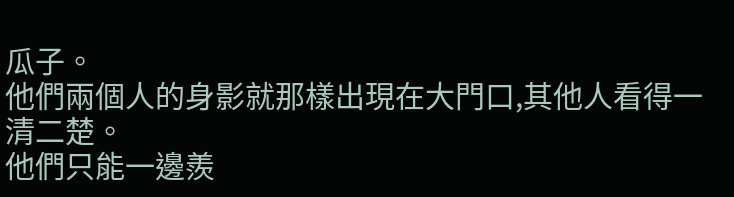瓜子。
他們兩個人的身影就那樣出現在大門口,其他人看得一清二楚。
他們只能一邊羨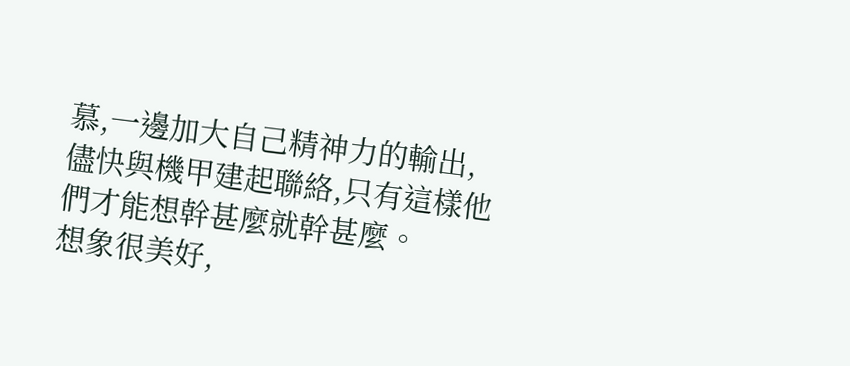慕,一邊加大自己精神力的輸出,儘快與機甲建起聯絡,只有這樣他們才能想幹甚麼就幹甚麼。
想象很美好,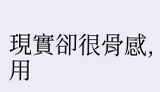現實卻很骨感,用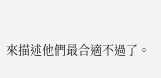來描述他們最合適不過了。